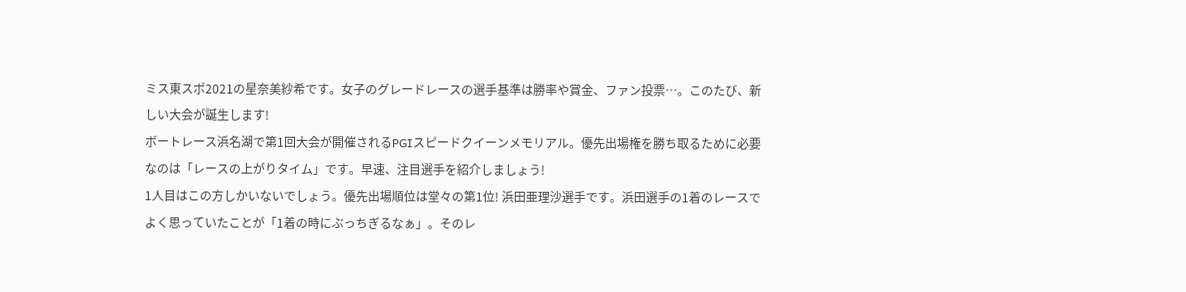ミス東スポ2021の星奈美紗希です。女子のグレードレースの選手基準は勝率や賞金、ファン投票…。このたび、新しい大会が誕生します!
ボートレース浜名湖で第1回大会が開催されるPGⅠスピードクイーンメモリアル。優先出場権を勝ち取るために必要なのは「レースの上がりタイム」です。早速、注目選手を紹介しましょう!
1人目はこの方しかいないでしょう。優先出場順位は堂々の第1位! 浜田亜理沙選手です。浜田選手の1着のレースでよく思っていたことが「1着の時にぶっちぎるなぁ」。そのレ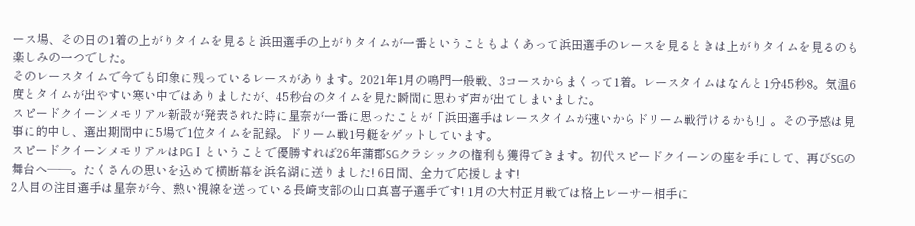ース場、その日の1着の上がりタイムを見ると浜田選手の上がりタイムが一番ということもよくあって浜田選手のレースを見るときは上がりタイムを見るのも楽しみの一つでした。
そのレースタイムで今でも印象に残っているレースがあります。2021年1月の鳴門一般戦、3コースからまくって1着。レースタイムはなんと1分45秒8。気温6度とタイムが出やすい寒い中ではありましたが、45秒台のタイムを見た瞬間に思わず声が出てしまいました。
スピードクイーンメモリアル新設が発表された時に星奈が一番に思ったことが「浜田選手はレースタイムが速いからドリーム戦行けるかも!」。その予感は見事に的中し、選出期間中に5場で1位タイムを記録。ドリーム戦1号艇をゲットしています。
スピードクイーンメモリアルはPGⅠということで優勝すれば26年蒲郡SGクラシックの権利も獲得できます。初代スピードクイーンの座を手にして、再びSGの舞台へ――。たくさんの思いを込めて横断幕を浜名湖に送りました! 6日間、全力で応援します!
2人目の注目選手は星奈が今、熱い視線を送っている長崎支部の山口真喜子選手です! 1月の大村正月戦では格上レーサー相手に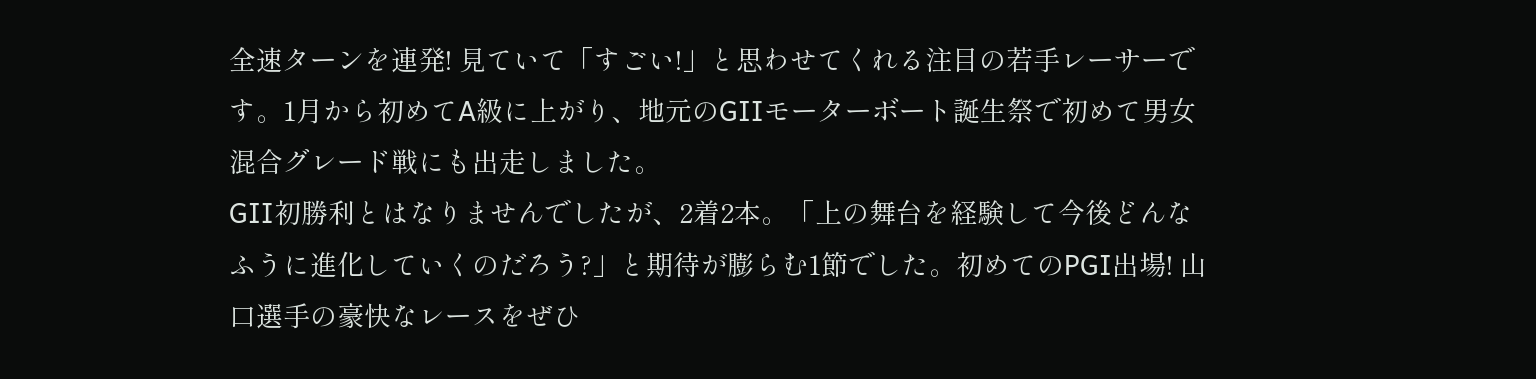全速ターンを連発! 見ていて「すごい!」と思わせてくれる注目の若手レーサーです。1月から初めてA級に上がり、地元のGⅡモーターボート誕生祭で初めて男女混合グレード戦にも出走しました。
GⅡ初勝利とはなりませんでしたが、2着2本。「上の舞台を経験して今後どんなふうに進化していくのだろう?」と期待が膨らむ1節でした。初めてのPGⅠ出場! 山口選手の豪快なレースをぜひ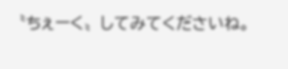〝ちぇーく〟してみてくださいね。